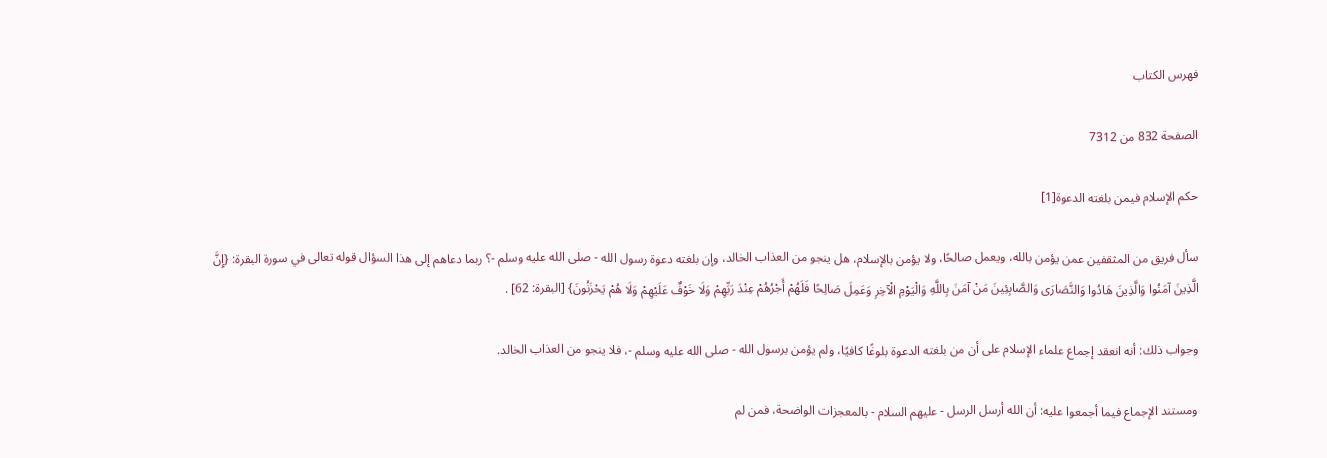فهرس الكتاب

الصفحة 832 من 7312

حكم الإسلام فيمن بلغته الدعوة[1]

سأل فريق من المثقفين عمن يؤمن بالله، ويعمل صالحًا، ولا يؤمن بالإسلام، هل ينجو من العذاب الخالد، وإن بلغته دعوة رسول الله - صلى الله عليه وسلم -؟ ربما دعاهم إلى هذا السؤال قوله تعالى في سورة البقرة: {إِنَّ الَّذِينَ آمَنُوا وَالَّذِينَ هَادُوا وَالنَّصَارَى وَالصَّابِئِينَ مَنْ آمَنَ بِاللَّهِ وَالْيَوْمِ الْآخِرِ وَعَمِلَ صَالِحًا فَلَهُمْ أَجْرُهُمْ عِنْدَ رَبِّهِمْ وَلَا خَوْفٌ عَلَيْهِمْ وَلَا هُمْ يَحْزَنُونَ} [البقرة: 62] .

وجواب ذلك: أنه انعقد إجماع علماء الإسلام على أن من بلغته الدعوة بلوغًا كافيًا، ولم يؤمن برسول الله - صلى الله عليه وسلم -، فلا ينجو من العذاب الخالد.

ومستند الإجماع فيما أجمعوا عليه: أن الله أرسل الرسل - عليهم السلام - بالمعجزات الواضحة، فمن لم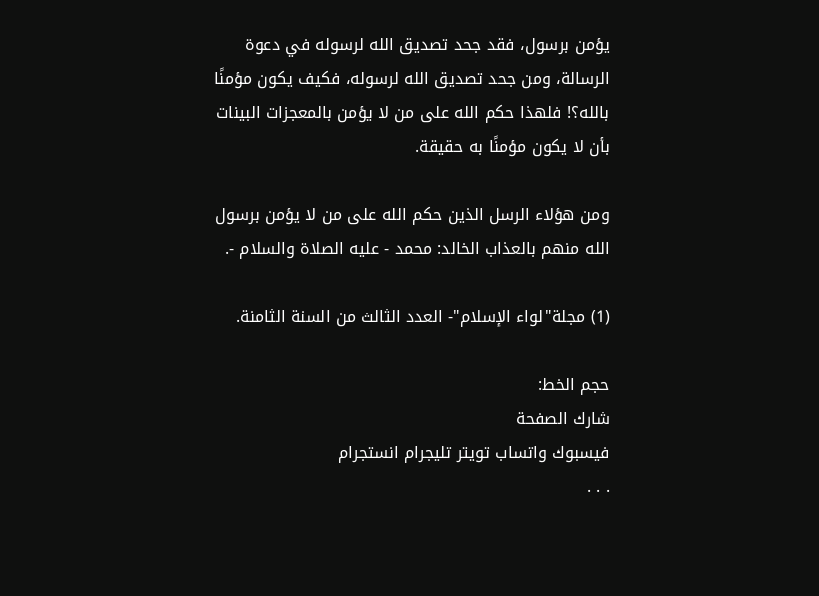يؤمن برسول، فقد جحد تصديق الله لرسوله في دعوة الرسالة، ومن جحد تصديق الله لرسوله، فكيف يكون مؤمنًا بالله؟! فلهذا حكم الله على من لا يؤمن بالمعجزات البينات بأن لا يكون مؤمنًا به حقيقة.

ومن هؤلاء الرسل الذين حكم الله على من لا يؤمن برسول الله منهم بالعذاب الخالد: محمد - عليه الصلاة والسلام -.

(1) مجلة"لواء الإسلام"- العدد الثالث من السنة الثامنة.

حجم الخط:
شارك الصفحة
فيسبوك واتساب تويتر تليجرام انستجرام
. . .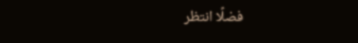فضلًا انتظر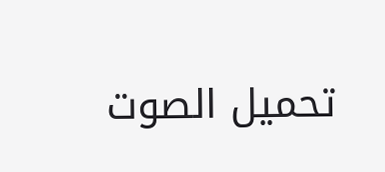تحميل الصوت